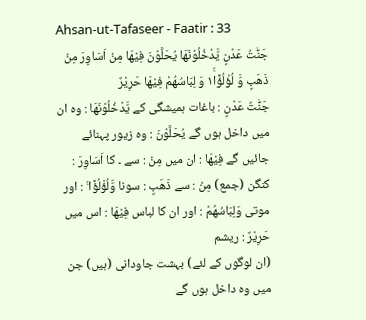Ahsan-ut-Tafaseer - Faatir : 33
جَنّٰتُ عَدْنٍ یَّدْخُلُوْنَهَا یُحَلَّوْنَ فِیْهَا مِنْ اَسَاوِرَ مِنْ ذَهَبٍ وَّ لُؤْلُؤًا١ۚ وَ لِبَاسُهُمْ فِیْهَا حَرِیْرٌ
جَنّٰتُ عَدْنٍ : باغات ہمیشگی کے يَّدْخُلُوْنَهَا : وہ ان میں داخل ہوں گے يُحَلَّوْنَ : وہ زیور پہنائے جائیں گے فِيْهَا : ان میں مِنْ : سے ۔ کا اَسَاوِرَ : کنگن (جمع) مِنْ : سے ذَهَبٍ : سونا وَّلُؤْلُؤًا ۚ : اور موتی وَلِبَاسُهُمْ : اور ان کا لباس فِيْهَا : اس میں حَرِيْرٌ : ریشم
(ان لوگوں کے لئے) بہشت جاودانی (ہیں) جن میں وہ داخل ہوں گے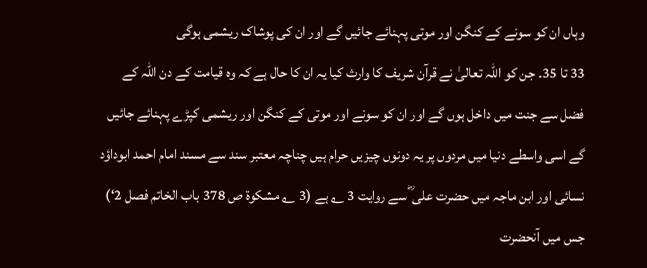وہاں ان کو سونے کے کنگن اور موتی پہنائے جائیں گے اور ان کی پوشاک ریشمی ہوگی
33 تا 35۔ جن کو اللہ تعالیٰ نے قرآن شریف کا وارث کیا یہ ان کا حال ہے کہ وہ قیامت کے دن اللہ کے فضل سے جنت میں داخل ہوں گے اور ان کو سونے اور موتی کے کنگن اور ریشمی کپڑے پہنائے جائیں گے اسی واسطے دنیا میں مردوں پر یہ دونوں چیزیں حرام ہیں چناچہ معتبر سند سے مسند امام احمد ابوداؤد نسائی اور ابن ماجہ میں حضرت علی ؓ سے روایت 3 ؎ ہے (3 ؎ مشکوۃ ص 378 باب الخاتم فصل 2‘) جس میں آنحضرت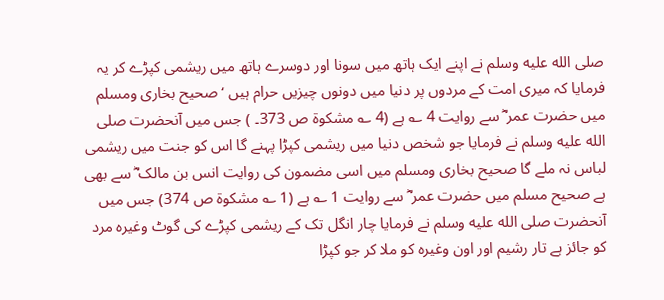صلى الله عليه وسلم نے اپنے ایک ہاتھ میں سونا اور دوسرے ہاتھ میں ریشمی کپڑے کر یہ فرمایا کہ میری امت کے مردوں پر دنیا میں دونوں چیزیں حرام ہیں ‘ صحیح بخاری ومسلم میں حضرت عمر ؓ سے روایت 4 ؎ ہے (4 ؎ مشکوۃ ص 373۔ ) جس میں آنحضرت صلى الله عليه وسلم نے فرمایا جو شخص دنیا میں ریشمی کپڑا پہنے گا اس کو جنت میں ریشمی لباس نہ ملے گا صحیح بخاری ومسلم میں اسی مضمون کی روایت انس بن مالک ؓ سے بھی ہے صحیح مسلم میں حضرت عمر ؓ سے روایت 1 ؎ ہے (1 ؎ مشکوۃ ص 374) جس میں آنحضرت صلى الله عليه وسلم نے فرمایا چار انگل تک کے ریشمی کپڑے کی گوٹ وغیرہ مرد کو جائز ہے تار رشیم اور اون وغیرہ کو ملا کر جو کپڑا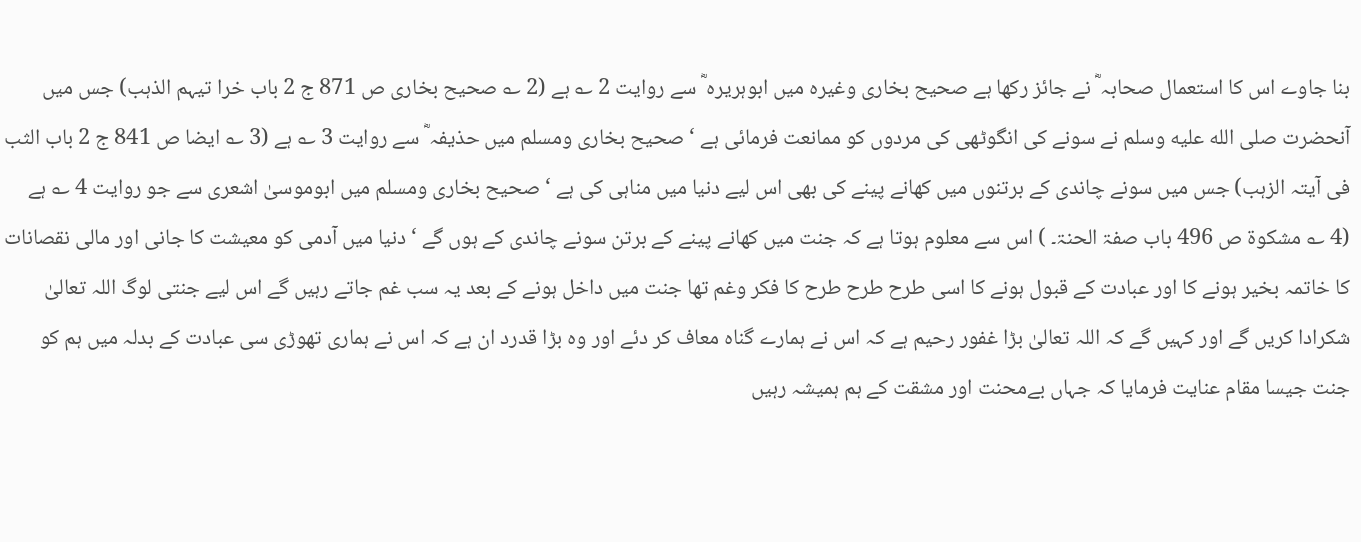بنا جاوے اس کا استعمال صحابہ ؓ نے جائز رکھا ہے صحیح بخاری وغیرہ میں ابوہریرہ ؓ سے روایت 2 ؎ ہے (2 ؎ صحیح بخاری ص 871 ج 2 باب خرا تیہم الذہب) جس میں آنحضرت صلى الله عليه وسلم نے سونے کی انگوٹھی کی مردوں کو ممانعت فرمائی ہے ‘ صحیح بخاری ومسلم میں حذیفہ ؓ سے روایت 3 ؎ ہے (3 ؎ ایضا ص 841 ج 2 باب الثب فی آیتہ الزہب) جس میں سونے چاندی کے برتنوں میں کھانے پینے کی بھی اس لیے دنیا میں مناہی کی ہے ‘ صحیح بخاری ومسلم میں ابوموسیٰ اشعری سے جو روایت 4 ؎ ہے (4 ؎ مشکوۃ ص 496 باب صفۃ الحنۃ۔ ) اس سے معلوم ہوتا ہے کہ جنت میں کھانے پینے کے برتن سونے چاندی کے ہوں گے ‘ دنیا میں آدمی کو معیشت کا جانی اور مالی نقصانات کا خاتمہ بخیر ہونے کا اور عبادت کے قبول ہونے کا اسی طرح طرح طرح کا فکر وغم تھا جنت میں داخل ہونے کے بعد یہ سب غم جاتے رہیں گے اس لیے جنتی لوگ اللہ تعالیٰ شکرادا کریں گے اور کہیں گے کہ اللہ تعالیٰ بڑا غفور رحیم ہے کہ اس نے ہمارے گناہ معاف کر دئے اور وہ بڑا قدرد ان ہے کہ اس نے ہماری تھوڑی سی عبادت کے بدلہ میں ہم کو جنت جیسا مقام عنایت فرمایا کہ جہاں بےمحنت اور مشقت کے ہم ہمیشہ رہیں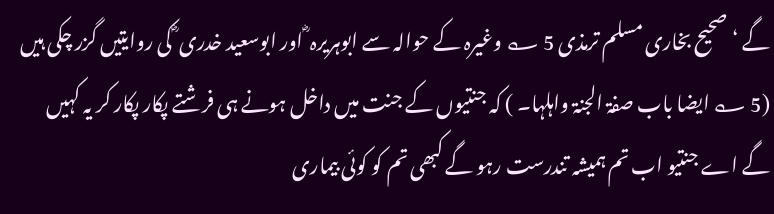گے ‘ صحیح بخاری مسلم ترمذی 5 ؎ وغیرہ کے حوالہ سے ابوہریرہ ؓ اور ابوسعید خدری ؓ کی روایتیں گزر چکی ہیں (5 ؎ ایضا باب صفۃ الجنۃ واہلہا۔ ) کہ جنتیوں کے جنت میں داخل ہونے ہی فرشتے پکار پکار کر یہ کہیں گے اے جنتیو اب تم ہمیشہ تندرست رہو گے کبھی تم کو کوئی بیماری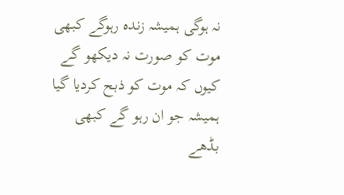نہ ہوگی ہمیشہ زندہ رہوگے کبھی موت کو صورت نہ دیکھو گے کیوں کہ موت کو ذبح کردیا گیا ہمیشہ جو ان رہو گے کبھی بڈھے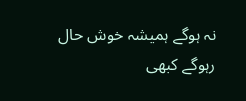نہ ہوگے ہمیشہ خوش حال رہوگے کبھی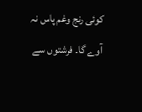کوئی رنج وغم پاس نہ آوے گا۔ فرشتوں سے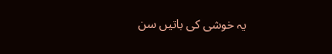یہ خوشی کی باتیں سن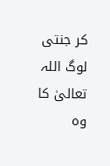کر جنتی لوگ اللہ تعالیٰ کا وہ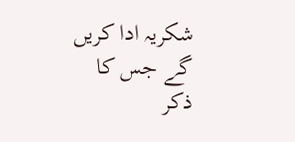شکریہ ادا کریں گے جس کا ذکر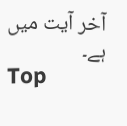آخر آیت میں ہے۔
Top